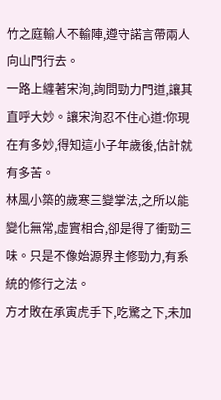竹之庭輸人不輸陣,遵守諾言帶兩人向山門行去。
一路上纏著宋洵,詢問勁力門道,讓其直呼大妙。讓宋洵忍不住心道:你現在有多妙,得知這小子年歲後,估計就有多苦。
林風小築的歲寒三變掌法,之所以能變化無常,虛實相合,卻是得了衝勁三味。只是不像始源界主修勁力,有系統的修行之法。
方才敗在承寅虎手下,吃驚之下,未加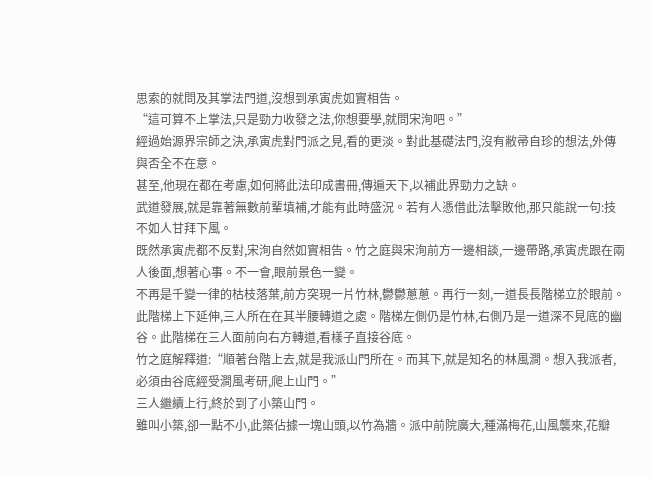思索的就問及其掌法門道,沒想到承寅虎如實相告。
“這可算不上掌法,只是勁力收發之法,你想要學,就問宋洵吧。”
經過始源界宗師之決,承寅虎對門派之見,看的更淡。對此基礎法門,沒有敝帚自珍的想法,外傳與否全不在意。
甚至,他現在都在考慮,如何將此法印成書冊,傳遍天下,以補此界勁力之缺。
武道發展,就是靠著無數前輩填補,才能有此時盛況。若有人憑借此法擊敗他,那只能說一句:技不如人甘拜下風。
既然承寅虎都不反對,宋洵自然如實相告。竹之庭與宋洵前方一邊相談,一邊帶路,承寅虎跟在兩人後面,想著心事。不一會,眼前景色一變。
不再是千變一律的枯枝落葉,前方突現一片竹林,鬱鬱蔥蔥。再行一刻,一道長長階梯立於眼前。
此階梯上下延伸,三人所在在其半腰轉道之處。階梯左側仍是竹林,右側乃是一道深不見底的幽谷。此階梯在三人面前向右方轉道,看樣子直接谷底。
竹之庭解釋道:“順著台階上去,就是我派山門所在。而其下,就是知名的林風澗。想入我派者,必須由谷底經受澗風考研,爬上山門。”
三人繼續上行,終於到了小築山門。
雖叫小築,卻一點不小,此築佔據一塊山頭,以竹為牆。派中前院廣大,種滿梅花,山風襲來,花瓣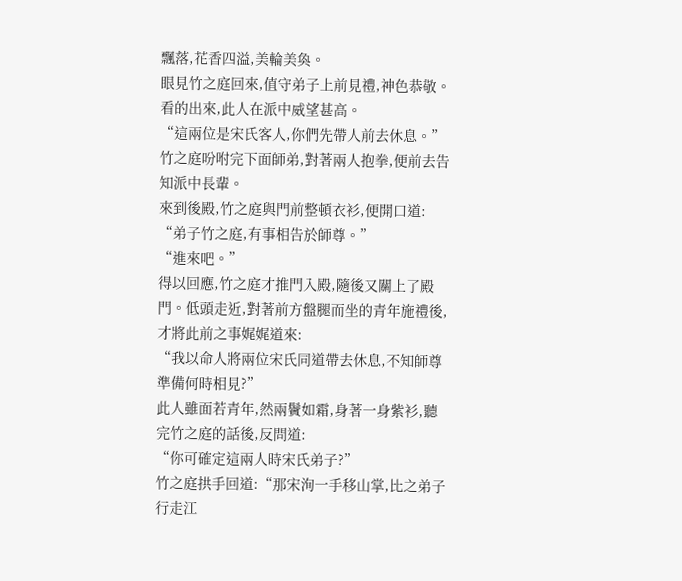飄落,花香四溢,美輪美奐。
眼見竹之庭回來,值守弟子上前見禮,神色恭敬。看的出來,此人在派中威望甚高。
“這兩位是宋氏客人,你們先帶人前去休息。”
竹之庭吩咐完下面師弟,對著兩人抱拳,便前去告知派中長輩。
來到後殿,竹之庭與門前整頓衣衫,便開口道:
“弟子竹之庭,有事相告於師尊。”
“進來吧。”
得以回應,竹之庭才推門入殿,隨後又關上了殿門。低頭走近,對著前方盤腿而坐的青年施禮後,才將此前之事娓娓道來:
“我以命人將兩位宋氏同道帶去休息,不知師尊準備何時相見?”
此人雖面若青年,然兩鬢如霜,身著一身紫衫,聽完竹之庭的話後,反問道:
“你可確定這兩人時宋氏弟子?”
竹之庭拱手回道:“那宋洵一手移山掌,比之弟子行走江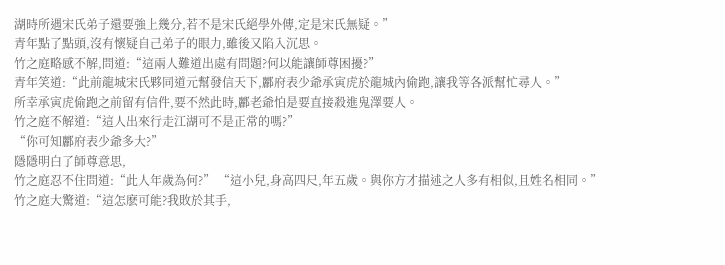湖時所遇宋氏弟子還要強上幾分,若不是宋氏絕學外傳,定是宋氏無疑。”
青年點了點頭,沒有懷疑自己弟子的眼力,雖後又陷入沉思。
竹之庭略感不解,問道:“這兩人難道出處有問題?何以能讓師尊困擾?”
青年笑道:“此前龍城宋氏夥同道元幫發信天下,酈府表少爺承寅虎於龍城內偷跑,讓我等各派幫忙尋人。”
所幸承寅虎偷跑之前留有信件,要不然此時,酈老爺怕是要直接殺進鬼澤要人。
竹之庭不解道:“這人出來行走江湖可不是正常的嗎?”
“你可知酈府表少爺多大?”
隱隱明白了師尊意思,
竹之庭忍不住問道:“此人年歲為何?” “這小兒,身高四尺,年五歲。與你方才描述之人多有相似,且姓名相同。”
竹之庭大驚道:“這怎麽可能?我敗於其手,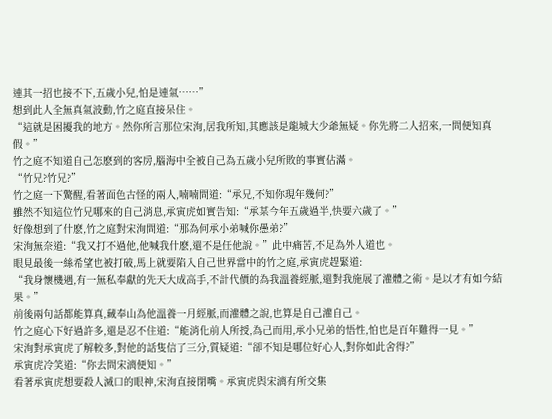連其一招也接不下,五歲小兒,怕是連氣……”
想到此人全無真氣波動,竹之庭直接呆住。
“這就是困擾我的地方。然你所言那位宋洵,居我所知,其應該是龍城大少爺無疑。你先將二人招來,一問便知真假。”
竹之庭不知道自己怎麽到的客房,腦海中全被自己為五歲小兒所敗的事實佔滿。
“竹兄?竹兄?”
竹之庭一下驚醒,看著面色古怪的兩人,喃喃問道:“承兄,不知你現年幾何?”
雖然不知這位竹兄哪來的自己消息,承寅虎如實告知:“承某今年五歲過半,快要六歲了。”
好像想到了什麽,竹之庭對宋洵問道:“那為何承小弟喊你愚弟?”
宋洵無奈道:“我又打不過他,他喊我什麽,還不是任他說。”此中痛苦,不足為外人道也。
眼見最後一絲希望也被打破,馬上就要陷入自己世界當中的竹之庭,承寅虎趕緊道:
“我身懷機遇,有一無私奉獻的先天大成高手,不計代價的為我溫養經脈,還對我施展了灌體之術。是以才有如今結果。”
前後兩句話都能算真,藏奉山為他溫養一月經脈,而灌體之說,也算是自己灌自己。
竹之庭心下好過許多,還是忍不住道:“能消化前人所授,為己而用,承小兄弟的悟性,怕也是百年難得一見。”
宋洵對承寅虎了解較多,對他的話隻信了三分,質疑道:“卻不知是哪位好心人,對你如此舍得?”
承寅虎冷笑道:“你去問宋漓便知。”
看著承寅虎想要殺人滅口的眼神,宋洵直接閉嘴。承寅虎與宋漓有所交集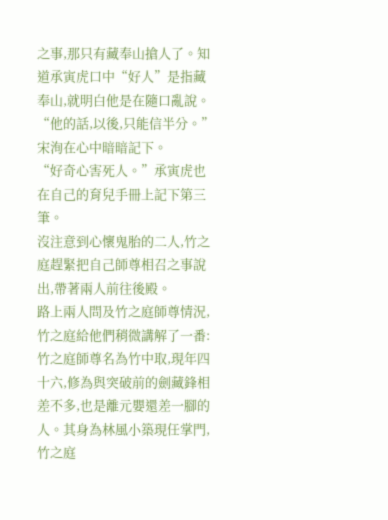之事,那只有藏奉山搶人了。知道承寅虎口中“好人”是指藏奉山,就明白他是在隨口亂說。
“他的話,以後,只能信半分。”宋洵在心中暗暗記下。
“好奇心害死人。”承寅虎也在自己的育兒手冊上記下第三筆。
沒注意到心懷鬼胎的二人,竹之庭趕緊把自己師尊相召之事說出,帶著兩人前往後殿。
路上兩人問及竹之庭師尊情況,竹之庭給他們稍微講解了一番:
竹之庭師尊名為竹中取,現年四十六,修為與突破前的劍藏鋒相差不多,也是離元嬰還差一腳的人。其身為林風小築現任掌門,竹之庭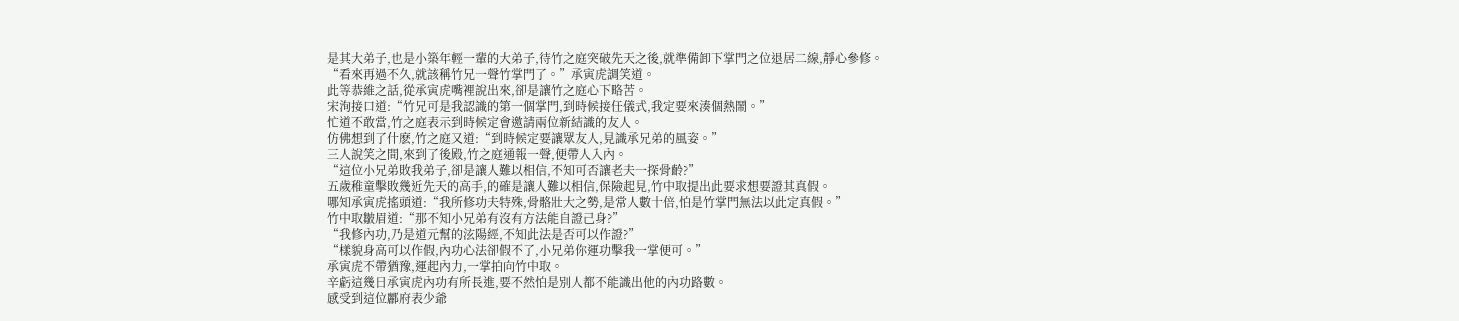是其大弟子,也是小築年輕一輩的大弟子,待竹之庭突破先天之後,就準備卸下掌門之位退居二線,靜心參修。
“看來再過不久,就該稱竹兄一聲竹掌門了。”承寅虎調笑道。
此等恭維之話,從承寅虎嘴裡說出來,卻是讓竹之庭心下略苦。
宋洵接口道:“竹兄可是我認識的第一個掌門,到時候接任儀式,我定要來湊個熱鬧。”
忙道不敢當,竹之庭表示到時候定會邀請兩位新結識的友人。
仿佛想到了什麽,竹之庭又道:“到時候定要讓眾友人,見識承兄弟的風姿。”
三人說笑之間,來到了後殿,竹之庭通報一聲,便帶人入內。
“這位小兄弟敗我弟子,卻是讓人難以相信,不知可否讓老夫一探骨齡?”
五歲稚童擊敗幾近先天的高手,的確是讓人難以相信,保險起見,竹中取提出此要求想要證其真假。
哪知承寅虎搖頭道:“我所修功夫特殊,骨骼壯大之勢,是常人數十倍,怕是竹掌門無法以此定真假。”
竹中取皺眉道:“那不知小兄弟有沒有方法能自證己身?”
“我修內功,乃是道元幫的泫陽經,不知此法是否可以作證?”
“樣貌身高可以作假,內功心法卻假不了,小兄弟你運功擊我一掌便可。”
承寅虎不帶猶豫,運起內力,一掌拍向竹中取。
辛虧這幾日承寅虎內功有所長進,要不然怕是別人都不能識出他的內功路數。
感受到這位酈府表少爺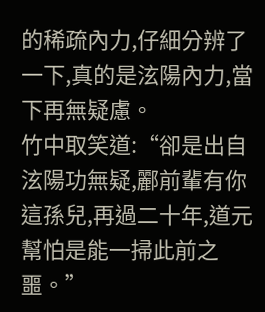的稀疏內力,仔細分辨了一下,真的是泫陽內力,當下再無疑慮。
竹中取笑道:“卻是出自泫陽功無疑,酈前輩有你這孫兒,再過二十年,道元幫怕是能一掃此前之噩。”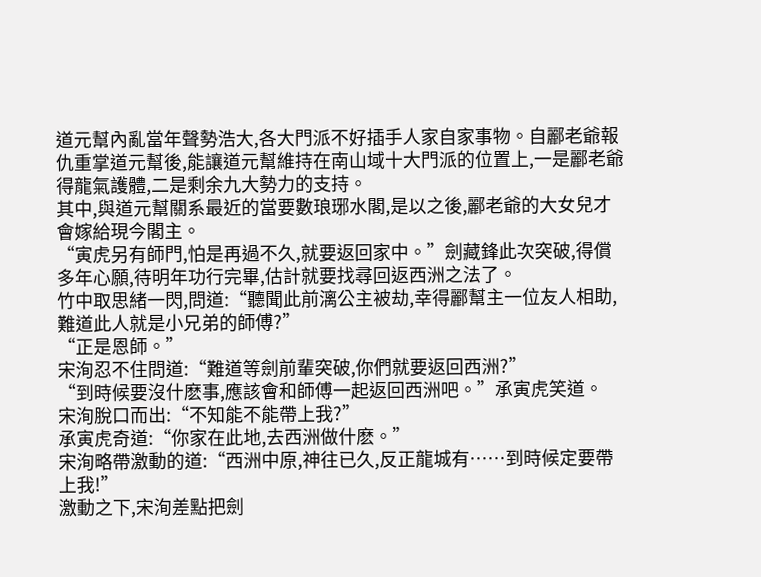道元幫內亂當年聲勢浩大,各大門派不好插手人家自家事物。自酈老爺報仇重掌道元幫後,能讓道元幫維持在南山域十大門派的位置上,一是酈老爺得龍氣護體,二是剩余九大勢力的支持。
其中,與道元幫關系最近的當要數琅琊水閣,是以之後,酈老爺的大女兒才會嫁給現今閣主。
“寅虎另有師門,怕是再過不久,就要返回家中。”劍藏鋒此次突破,得償多年心願,待明年功行完畢,估計就要找尋回返西洲之法了。
竹中取思緒一閃,問道:“聽聞此前漓公主被劫,幸得酈幫主一位友人相助,難道此人就是小兄弟的師傅?”
“正是恩師。”
宋洵忍不住問道:“難道等劍前輩突破,你們就要返回西洲?”
“到時候要沒什麽事,應該會和師傅一起返回西洲吧。”承寅虎笑道。
宋洵脫口而出:“不知能不能帶上我?”
承寅虎奇道:“你家在此地,去西洲做什麽。”
宋洵略帶激動的道:“西洲中原,神往已久,反正龍城有……到時候定要帶上我!”
激動之下,宋洵差點把劍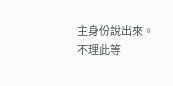主身份說出來。
不理此等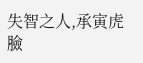失智之人,承寅虎臉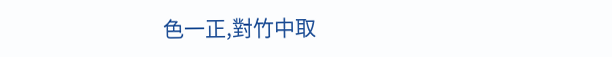色一正,對竹中取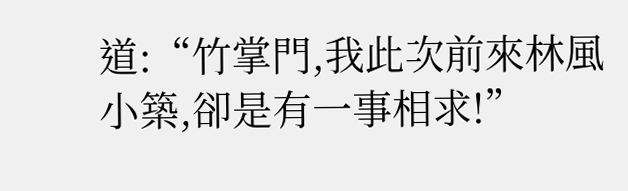道:“竹掌門,我此次前來林風小築,卻是有一事相求!”